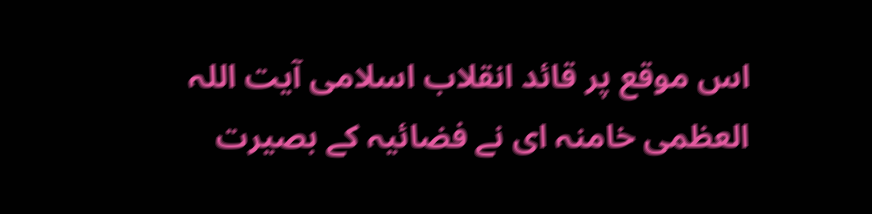اس موقع پر قائد انقلاب اسلامی آيت اللہ العظمی خامنہ ای نے فضائیہ کے بصیرت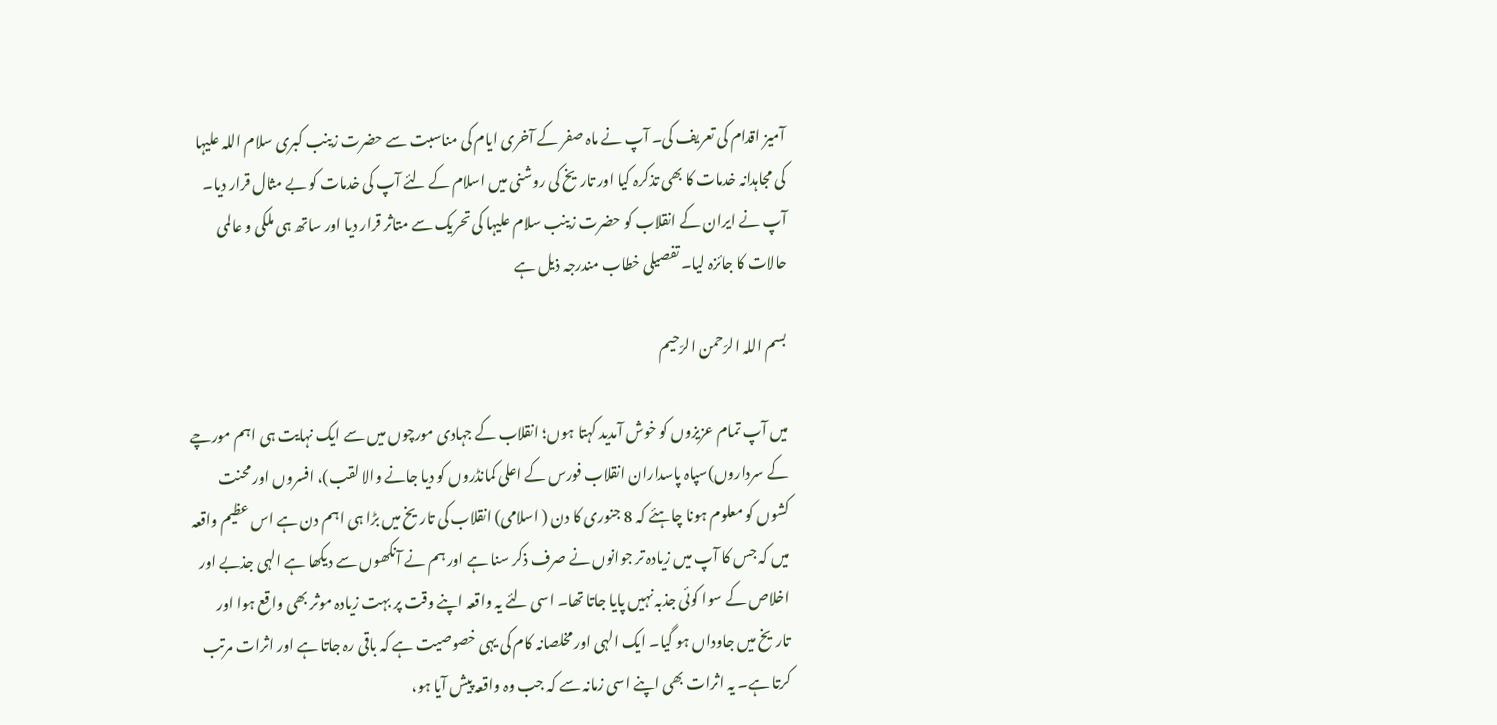آمیز اقدام کی تعریف کی۔ آپ نے ماہ صفر کے آخری ایام کی مناسبت سے حضرت زینب کبری سلام اللہ علیہا کی مجاہدانہ خدمات کا بھی تذکرہ کیا اور تاریخ کی روشنی میں اسلام کے لئے آپ کی خدمات کو بے مثال قرار دیا۔ آپ نے ایران کے انقلاب کو حضرت زینب سلام علیہا کی تحریک سے متاثر قرار دیا اور ساتھ ہی ملکی و عالمی حالات کا جائزہ لیا۔ تفصیلی خطاب مندرجہ ذیل ہے

بسم اللہ الرّحمن الرّحیم

میں آپ تمام عزيزوں کو خوش آمدید کہتا ہوں؛ انقلاب کے جہادی مورچوں میں سے ایک نہایت ہی اہم مورچے کے سرداروں)سپاہ پاسداران انقلاب فورس کے اعلی کمانڈروں کو دیا جانے والا لقب)، افسروں اور محنت کشوں کو معلوم ہونا چاہئے کہ 8 جنوری کا دن ( اسلامی) انقلاب کی تاریخ میں بڑا ہی اہم دن ہے اس عظیم واقعہ میں کہ جس کا آپ میں زيادہ تر جوانوں نے صرف ذکر سنا ہے اور ہم نے آنکھوں سے دیکھا ہے الہی جذبے اور اخلاص کے سوا کوئی جذبہ نہیں پایا جاتا تھا۔ اسی لئے یہ واقعہ اپنے وقت پر بہت زیادہ موثر بھی واقع ہوا اور تاریخ میں جاوداں ہو گیا۔ ایک الہی اور مخلصانہ کام کی یہی خصوصیت ہے کہ باقی رہ جاتا ہے اور اثرات مرتب کرتا ہے۔ یہ اثرات بھی اپنے اسی زمانہ سے کہ جب وہ واقعہ پیش آيا ہو،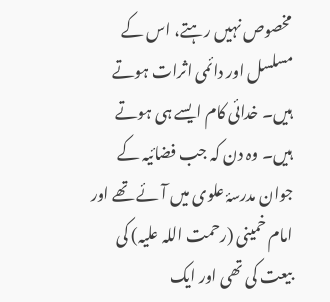مخصوص نہیں رہتے، اس کے مسلسل اور دائمی اثرات ہوتے ہیں۔ خدائی کام ایسے ہی ہوتے ہیں۔ وہ دن کہ جب فضائیہ کے جوان مدرسۂ علوی میں آئے تھے اور امام خمینی (رحمت اللہ علیہ) کی بیعت کی تھی اور ایک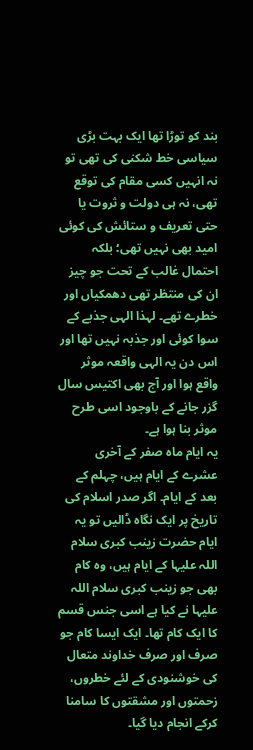بند کو توڑا تھا ایک بہت بڑی سیاسی خط شکنی کی تھی تو نہ انہیں کسی مقام کی توقع تھی، نہ ہی دولت و ثروت یا حتی تعریف و ستائش کی کوئی امید بھی نہیں تھی؛ بلکہ احتمال غالب کے تحت جو چیز ان کی منتظر تھی دھمکیاں اور خطرے تھے۔ لہذا الہی جذبے کے سوا کوئی اور جذبہ نہيں تھا اور اس دن یہ الہی واقعہ موثر واقع ہوا اور آج بھی اکتیس سال گزر جانے کے باوجود اسی طرح موثر بنا ہوا ہے۔
یہ ایام ماہ صفر کے آخری عشرے کے ایام ہیں، چہلم کے بعد کے ایام۔ اگر صدر اسلام کی تاریخ پر ایک نگاہ ڈالیں تو یہ ایام حضرت زينب کبری سلام اللہ علیہا کے ایام ہیں، وہ کام بھی جو زينب کبری سلام اللہ علیہا نے کیا ہے اسی جنس قسم کا ایک کام تھا۔ ایک ایسا کام جو صرف اور صرف خداوند متعال کی خوشنودی کے لئے خطروں، زحمتوں اور مشقتوں کا سامنا کرکے انجام دیا گیا۔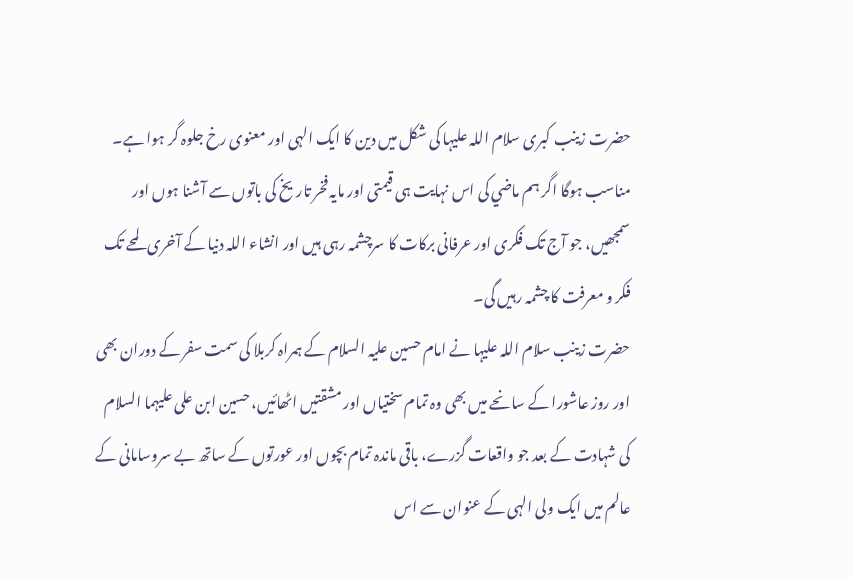حضرت زينب کبری سلام اللہ علیہا کی شکل میں دین کا ایک الہی اور معنوی رخ جلوہ گر ہوا ہے۔ مناسب ہوگا اگر ہم ماضي کی اس نہایت ہی قیمتی اور مایہ فخر تاریخ کی باتوں سے آشنا ہوں اور سمجھیں، جو آج تک فکری اور عرفانی برکات کا سرچشمہ رہی ہیں اور انشاء اللہ دنیا کے آخری لمحے تک فکر و معرفت کا چشمہ رہیں گی۔
حضرت زينب سلام اللہ علیہا نے امام حسین علیہ السلام کے ہمراہ کربلا کی سمت سفر کے دوران بھی اور روز عاشورا کے سانحے میں بھی وہ تمام سختیاں اور مشقتیں اٹھائیں، حسین ابن علی علیہما السلام کی شہادت کے بعد جو واقعات گزرے، باقی ماندہ تمام بچوں اور عورتوں کے ساتھ بے سروسامانی کے عالم میں ایک ولی الہی کے عنوان سے اس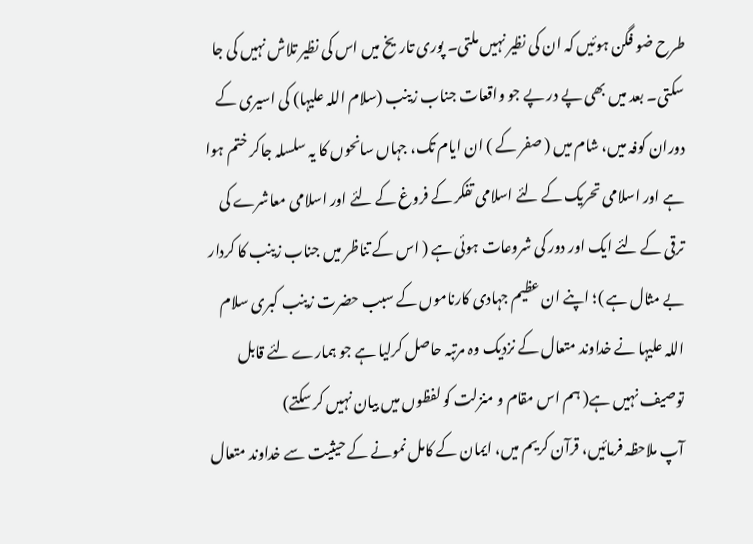طرح ضو فگن ہوئیں کہ ان کی نظیر نہیں ملتی۔ پوری تاریخ میں اس کی نظیر تلاش نہیں کی جا سکتی۔ بعد میں بھی پے در پے جو واقعات جناب زينب (سلام اللہ علیہا) کی اسیری کے دوران کوفہ میں، شام میں ( صفر کے ) ان ایام تک، جہاں سانحوں کا یہ سلسلہ جاکر ختم ہوا ہے اور اسلامی تحریک کے لئے اسلامی تفکر کے فروغ کے لئے اور اسلامی معاشرے کی ترقی کے لئے ایک اور دور کی شروعات ہوئی ہے ( اس کے تناظر میں جناب زینب کا کردار بے مثال ہے )؛ اپنے ان عظيم جہادی کارناموں کے سبب حضرت زینب کبری سلام اللہ علیہا نے خداوند متعال کے نزدیک وہ مرتبہ حاصل کرلیا ہے جو ہمارے لئے قابل توصیف نہیں ہے( ہم اس مقام و منزلت کو لفظوں میں بیان نہیں کر سکتے)
آپ ملاحظہ فرمائیں، قرآن کریم میں، ایمان کے کامل نمونے کے حیثیت سے خداوند متعال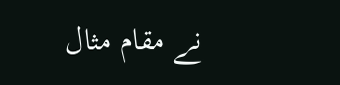نے مقام مثال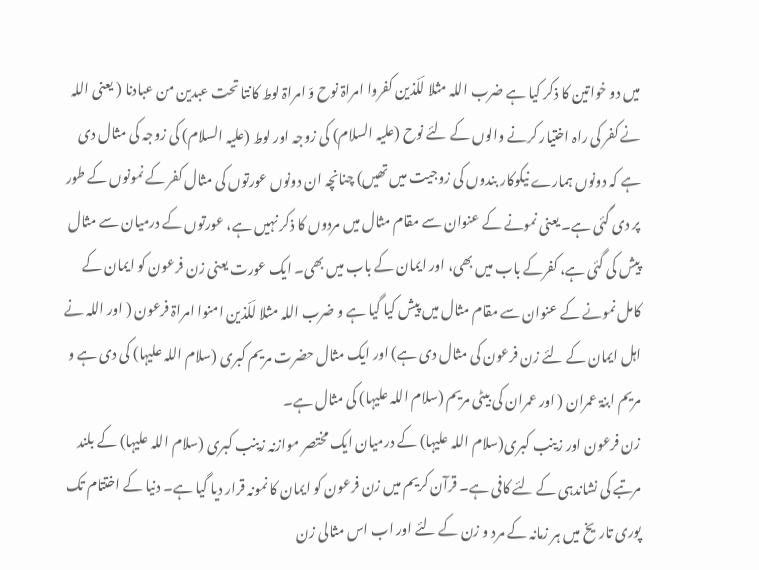میں دو خواتین کا ذکر کیا ہے ضرب اللہ مثلا لّلّذین کفروا امراۃ نوح وّ امراۃ لوط کانتا تحت عبدین من عبادنا ( یعنی اللہ نے کفر کی راہ اختیار کرنے والوں کے لئے نوح (علیہ السلام) کی زوجہ اور لوط (علیہ السلام) کی زوجہ کی مثال دی ہے کہ دونوں ہمارے نیکوکار بندوں کی زوجیت میں تھیں) چنانچہ ان دونوں عورتوں کی مثال کفر کے نمونوں کے طور پر دی گئی ہے۔ یعنی نمونے کے عنوان سے مقام مثال میں مردوں کا ذکر نہیں ہے، عورتوں کے درمیان سے مثال پیش کی گئی ہے، کفرکے باب میں بھی، اور ایمان کے باب میں بھی۔ ایک عورت یعنی زن فرعون کو ایمان کے کامل نمونے کے عنوان سے مقام مثال میں پیش کیا گيا ہے و ضرب اللہ مثلا لّلّذین امنوا امراۃ فرعون ( اور اللہ نے اہل ایمان کے لئے زن فرعون کی مثال دی ہے) اور ایک مثال حضرت مریم کبری (سلام اللہ علیہا) کی دی ہے و مریم ابنۃ عمران ( اور عمران کی بیٹی مریم (سلام اللہ علیہا) کی مثال ہے۔
زن فرعون اور زینب کبری(سلام اللہ علیہا) کے درمیان ایک مختصر موازنہ زینب کبری (سلام اللہ علیہا) کے بلند مرتبے کی نشاندہی کے لئے کافی ہے۔ قرآن کریم میں زن فرعون کو ایمان کا نمونہ قرار دیا گيا ہے۔ دنیا کے اختتام تک پوری تاریخ میں ہر زمانہ کے مرد و زن کے لئے اور اب اس مثالی زن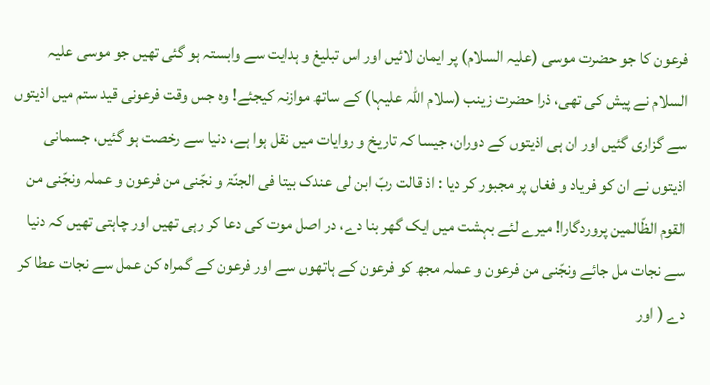فرعون کا جو حضرت موسی (علیہ السلام) پر ایمان لائیں اور اس تبلیغ و ہدایت سے وابستہ ہو گئی تھیں جو موسی علیہ السلام نے پیش کی تھی، ذرا حضرت زينب (سلام اللہ علیہا) کے ساتھ موازنہ کیجئے! وہ جس وقت فرعونی قید ستم میں اذیتوں سے گزاری گئیں اور ان ہی اذیتوں کے دوران، جیسا کہ تاریخ و روایات میں نقل ہوا ہے، دنیا سے رخصت ہو گئیں، جسمانی اذیتوں نے ان کو فریاد و فغاں پر مجبور کر دیا : اذ قالت ربّ ابن لی عندک بیتا فی الجنّۃ و نجّنی من فرعون و عملہ ونجّنی من القوم الظّالمین پروردگارا! میرے لئے بہشت میں ایک گھر بنا دے، در اصل موت کی دعا کر رہی تھیں اور چاہتی تھیں کہ دنیا سے نجات مل جائے ونجّنی من فرعون و عملہ مجھ کو فرعون کے ہاتھوں سے اور فرعون کے گمراہ کن عمل سے نجات عطا کر دے ( اور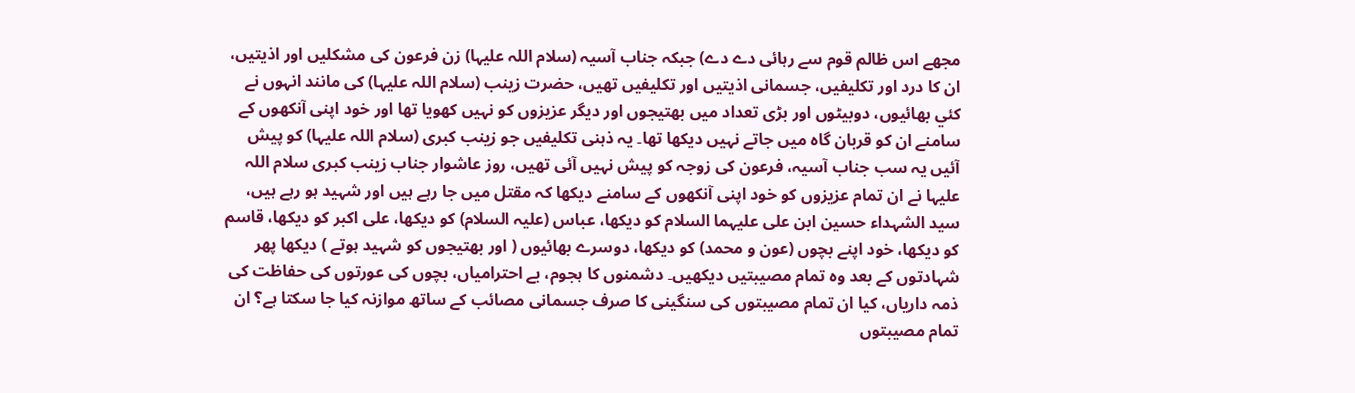مجھے اس ظالم قوم سے رہائی دے دے) جبکہ جناب آسیہ (سلام اللہ علیہا) زن فرعون کی مشکلیں اور اذیتیں، ان کا درد اور تکلیفیں، جسمانی اذیتیں اور تکلیفیں تھیں، حضرت زینب (سلام اللہ علیہا) کی مانند انہوں نے کئي بھائیوں، دوبیٹوں اور بڑی تعداد میں بھتیجوں اور دیگر عزیزوں کو نہیں کھویا تھا اور خود اپنی آنکھوں کے سامنے ان کو قربان گاہ میں جاتے نہیں دیکھا تھا۔ یہ ذہنی تکلیفیں جو زينب کبری (سلام اللہ علیہا) کو پیش آئیں یہ سب جناب آسیہ، فرعون کی زوجہ کو پیش نہیں آئی تھیں، روز عاشوار جناب زينب کبری سلام اللہ علیہا نے ان تمام عزیزوں کو خود اپنی آنکھوں کے سامنے دیکھا کہ مقتل میں جا رہے ہیں اور شہید ہو رہے ہیں، سید الشہداء حسین ابن علی علیہما السلام کو دیکھا، عباس (علیہ السلام) کو دیکھا، علی اکبر کو دیکھا، قاسم کو دیکھا، خود اپنے بچوں (عون و محمد) کو دیکھا، دوسرے بھائیوں ( اور بھتیجوں کو شہید ہوتے ) دیکھا پھر شہادتوں کے بعد وہ تمام مصیبتیں دیکھیں۔ دشمنوں کا ہجوم، بے احترامیاں، بچوں کی عورتوں کی حفاظت کی ذمہ داریاں، کیا ان تمام مصیبتوں کی سنگینی کا صرف جسمانی مصائب کے ساتھ موازنہ کیا جا سکتا ہے؟ ان تمام مصیبتوں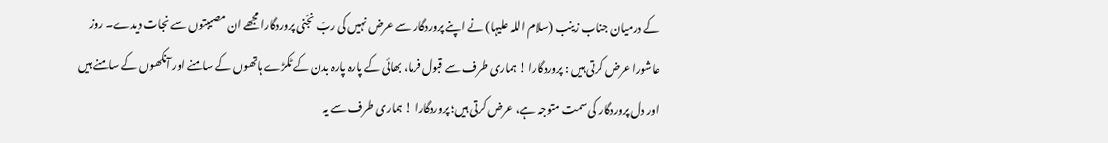کے درمیان جناب زینب (سلام اللہ علیہا) نے اپنے پروردگار سے عرض نہیں کی ربّ نجّنی پروردگارا مجھے ان مصیبتوں سے نجات دیدے۔ روز عاشورا عرض کرتی ہیں : پروردگارا ! ہماری طرف سے قبول فرما، بھائی کے پارہ پارہ بدن کے ٹکڑے ہاتھوں کے سامنے اور آنکھوں کے سامنے ہیں اور دل پروردگار کی سمت متوجہ ہے، عرض کرتی ہیں؛ پروردگارا ! ہماری طرف سے یہ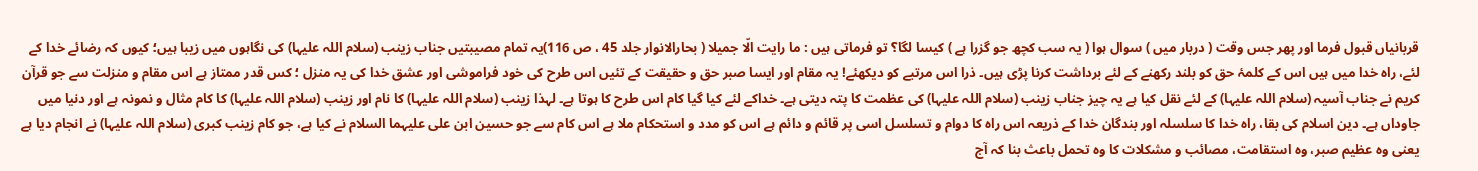قربانیاں قبول فرما اور پھر جس وقت ( دربار میں ) سوال ہوا ( یہ سب کچھ جو گزرا ہے ) کیسا لگا؟ تو فرماتی ہیں : ما رایت الّا جمیلا ( بحارالانوار جلد 45 ، ص 116)یہ تمام مصیبتیں جناب زينب (سلام اللہ علیہا) کی نگاہوں میں زيبا ہيں؛ کیوں کہ رضائے خدا کے لئے، راہ خدا میں ہیں اس کے کلمۂ حق کو بلند رکھنے کے لئے برداشت کرنا پڑی ہیں۔ ذرا اس مرتبے کو دیکھئے! یہ مقام اور ایسا صبر حق و حقیقت کے تئیں اس طرح کی خود فراموشی اور عشق خدا کی یہ منزل ؛ کس قدر ممتاز ہے اس مقام و منزلت سے جو قرآن کریم نے جناب آسیہ (سلام اللہ علیہا) کے لئے نقل کیا ہے یہ چیز جناب زينب (سلام اللہ علیہا) کی عظمت کا پتہ دیتی ہے۔ خداکے لئے کیا گیا کام اس طرح کا ہوتا ہے۔ لہذا زینب (سلام اللہ علیہا) کا نام اور زينب (سلام اللہ علیہا) کا کام مثال و نمونہ ہے اور دنیا میں جاوداں ہے۔ دین اسلام کی بقا، راہ خدا کا سلسلہ اور بندگان خدا کے ذریعہ اس راہ کا دوام و تسلسل اسی پر قائم و دائم ہے اس کو مدد و استحکام ملا ہے اس کام سے جو حسین ابن علی علیہما السلام نے کیا ہے، جو کام زينب کبری (سلام اللہ علیہا) نے انجام دیا ہے یعنی وہ عظیم صبر، وہ استقامت، مصائب و مشکلات کا وہ تحمل باعث بنا کہ آج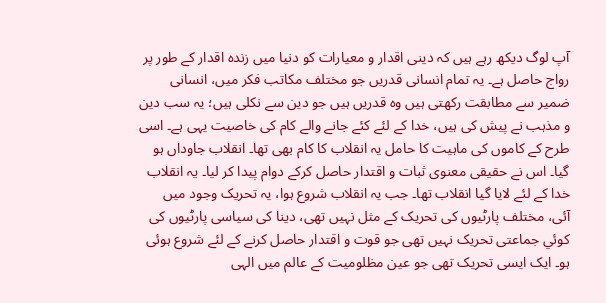آپ لوگ دیکھ رہے ہیں کہ دینی اقدار و معیارات کو دنیا میں زندہ اقدار کے طور پر رواج حاصل ہے۔ یہ تمام انسانی قدریں جو مختلف مکاتب فکر میں، انسانی ضمیر سے مطابقت رکھتی ہیں وہ قدریں ہیں جو دین سے نکلی ہیں؛ یہ سب دین و مذہب نے پیش کی ہیں، خدا کے لئے کئے جانے والے کام کی خاصیت یہی ہے۔ اسی طرح کے کاموں کی ماہیت کا حامل یہ انقلاب کا کام بھی تھا۔ انقلاب جاوداں ہو گيا۔ اس نے حقیقی معنوی ثبات و اقتدار حاصل کرکے دوام پیدا کر لیا۔ یہ انقلاب خدا کے لئے لایا گیا انقلاب تھا۔ جب یہ انقلاب شروع ہوا، یہ تحریک وجود میں آئی، مختلف پارٹیوں کی تحریک کے مثل نہیں تھی، دینا کی سیاسی پارٹیوں کی کوئي جماعتی تحریک نہیں تھی جو قوت و اقتدار حاصل کرنے کے لئے شروع ہوئی ہو۔ ایک ایسی تحریک تھی جو عین مظلومیت کے عالم میں الہی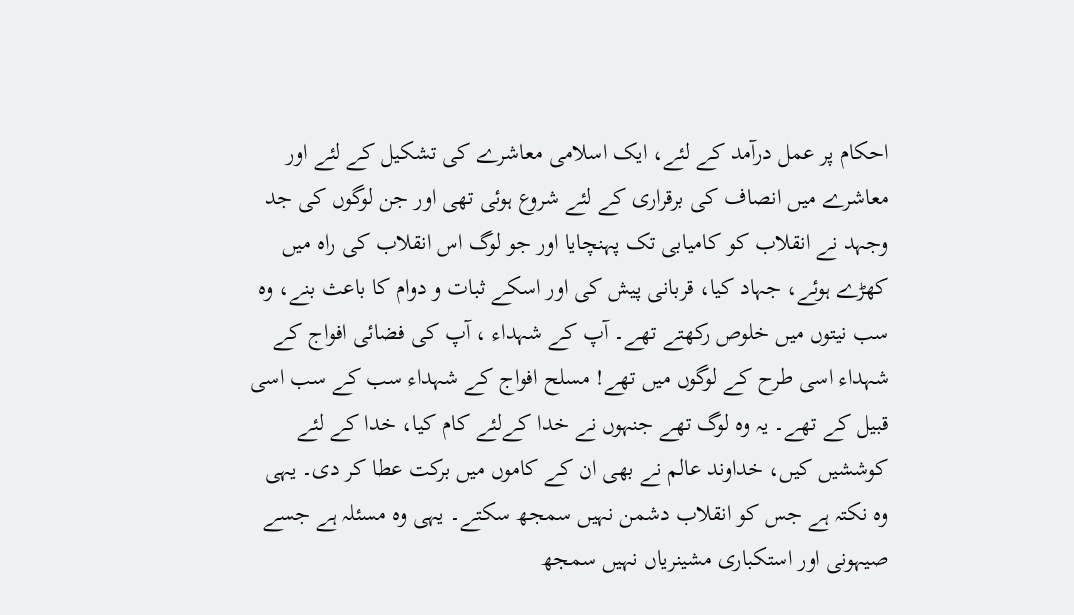احکام پر عمل درآمد کے لئے، ایک اسلامی معاشرے کی تشکیل کے لئے اور معاشرے میں انصاف کی برقراری کے لئے شروع ہوئی تھی اور جن لوگوں کی جد وجہد نے انقلاب کو کامیابی تک پہنچایا اور جو لوگ اس انقلاب کی راہ میں کھڑے ہوئے، جہاد کیا، قربانی پیش کی اور اسکے ثبات و دوام کا باعث بنے، وہ سب نیتوں میں خلوص رکھتے تھے۔ آپ کے شہداء ، آپ کی فضائی افواج کے شہداء اسی طرح کے لوگوں میں تھے! مسلح افواج کے شہداء سب کے سب اسی قبیل کے تھے۔ یہ وہ لوگ تھے جنہوں نے خدا کےلئے کام کیا، خدا کے لئے کوششیں کیں، خداوند عالم نے بھی ان کے کاموں میں برکت عطا کر دی۔ یہی وہ نکتہ ہے جس کو انقلاب دشمن نہیں سمجھ سکتے۔ یہی وہ مسئلہ ہے جسے صیہونی اور استکباری مشینریاں نہیں سمجھ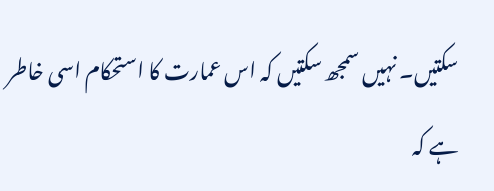سکتیں۔ نہیں سمجھ سکتیں کہ اس عمارت کا استحکام اسی خاطر ہے کہ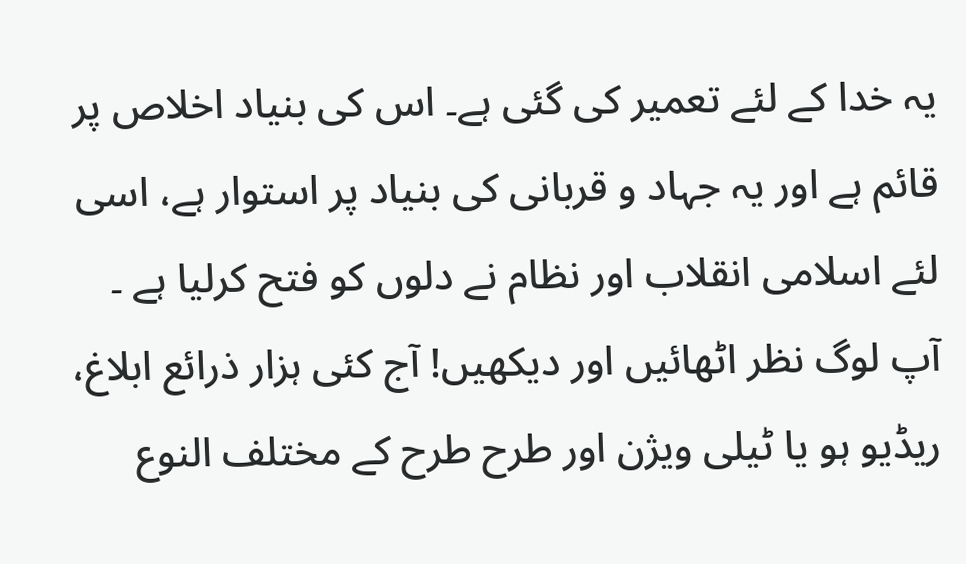یہ خدا کے لئے تعمیر کی گئی ہے۔ اس کی بنیاد اخلاص پر قائم ہے اور یہ جہاد و قربانی کی بنیاد پر استوار ہے، اسی لئے اسلامی انقلاب اور نظام نے دلوں کو فتح کرلیا ہے ۔
آپ لوگ نظر اٹھائیں اور دیکھیں! آج کئی ہزار ذرائع ابلاغ، ریڈیو ہو یا ٹیلی ویژن اور طرح طرح کے مختلف النوع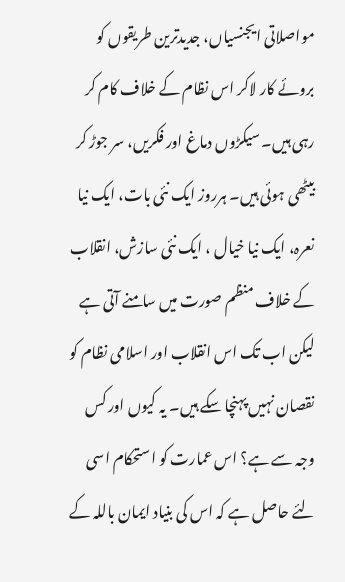مواصلاتی ایجنسیاں، جدیدترین طریقوں کو بروئے کار لاکر اس نظام کے خلاف کام کر رہی ہیں۔ سیکڑوں دماغ اور فکریں، سر جوڑ کر بیٹھی ہوئی ہیں۔ ہرروز ایک نئی بات، ایک نیا نعرہ، ایک نیا خیال ، ایک نئی سازش، انقلاب کے خلاف منظم صورت میں سامنے آتی ہے لیکن اب تک اس انقلاب اور اسلامی نظام کو نقصان نہیں پہنچا سکے ہیں۔ یہ کیوں اور کس وجہ سے ہے؟ اس عمارت کو استحکام اسی لئے حاصل ہے کہ اس کی بنیاد ایمان باللہ کے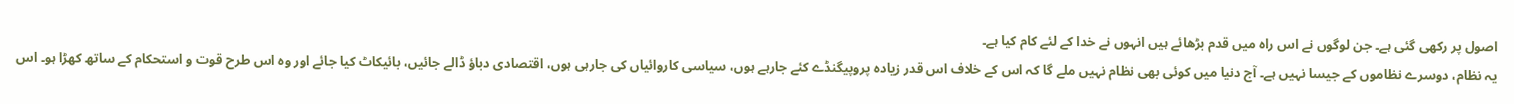اصول پر رکھی گئی ہے۔ جن لوگوں نے اس راہ میں قدم بڑھائے ہیں انہوں نے خدا کے لئے کام کیا ہے۔
یہ نظام، دوسرے نظاموں کے جیسا نہیں ہے۔ آج دنیا میں کوئی بھی نظام نہیں ملے گا کہ اس کے خلاف اس قدر زیادہ پروپیگنڈے کئے جارہے ہوں، سیاسی کاروائیاں کی جارہی ہوں، اقتصادی دباؤ ڈالے جائیں، بائیکاٹ کیا جائے اور وہ اس طرح قوت و استحکام کے ساتھ کھڑا ہو۔ اس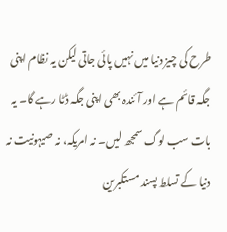طرح کی چیز دنیا میں نہیں پائی جاتی لیکن یہ نظام اپنی جگہ قائم ہے اور آئندہ بھی اپنی جگہ ڈٹا رہے گا۔ یہ بات سب لوگ سمجھ لیں۔ نہ امریکہ، نہ صیہونیت نہ دنیا کے تسلط پسند مستکبرین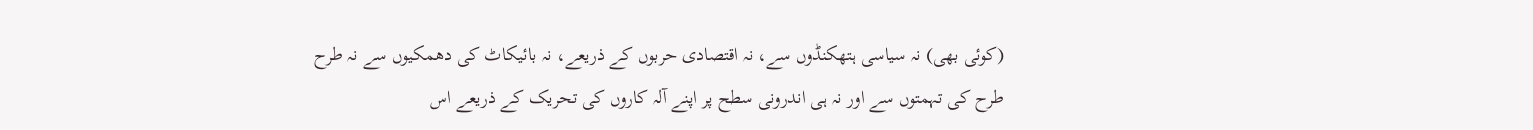(کوئی بھی) نہ سیاسی ہتھکنڈوں سے، نہ اقتصادی حربوں کے ذریعے، نہ بائیکاٹ کی دھمکیوں سے نہ طرح طرح کی تہمتوں سے اور نہ ہی اندرونی سطح پر اپنے آلہ کاروں کی تحریک کے ذریعے اس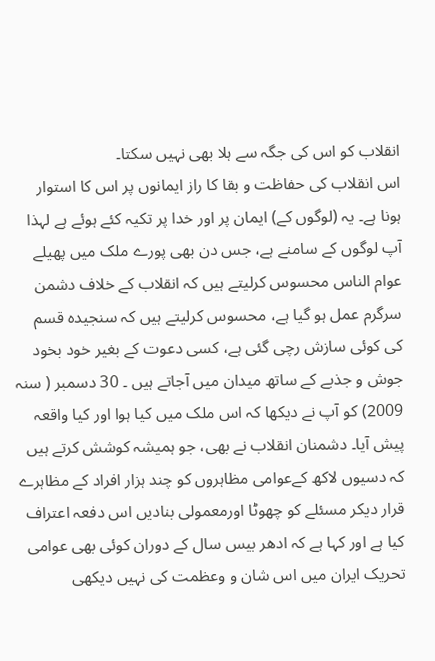انقلاب کو اس کی جگہ سے ہلا بھی نہیں سکتا۔
اس انقلاب کی حفاظت و بقا کا راز ایمانوں پر اس کا استوار ہونا ہے۔ یہ (لوگوں کے) ایمان پر اور خدا پر تکیہ کئے ہوئے ہے لہذا آپ لوگوں کے سامنے ہے، جس دن بھی پورے ملک میں پھیلے عوام الناس محسوس کرلیتے ہیں کہ انقلاب کے خلاف دشمن سرگرم عمل ہو گیا ہے، محسوس کرلیتے ہیں کہ سنجیدہ قسم کی کوئی سازش رچی گئی ہے، کسی دعوت کے بغیر خود بخود جوش و جذبے کے ساتھ میدان میں آجاتے ہیں ۔ 30 دسمبر ( سنہ 2009) کو آپ نے دیکھا کہ اس ملک میں کیا ہوا اور کیا واقعہ پیش آیا۔ دشمنان انقلاب نے بھی، جو ہمیشہ کوشش کرتے ہیں کہ دسیوں لاکھ کےعوامی مظاہروں کو چند ہزار افراد کے مظاہرے قرار دیکر مسئلے کو چھوٹا اورمعمولی بنادیں اس دفعہ اعتراف کیا ہے اور کہا ہے کہ ادھر بیس سال کے دوران کوئی بھی عوامی تحریک ایران میں اس شان و وعظمت کی نہیں دیکھی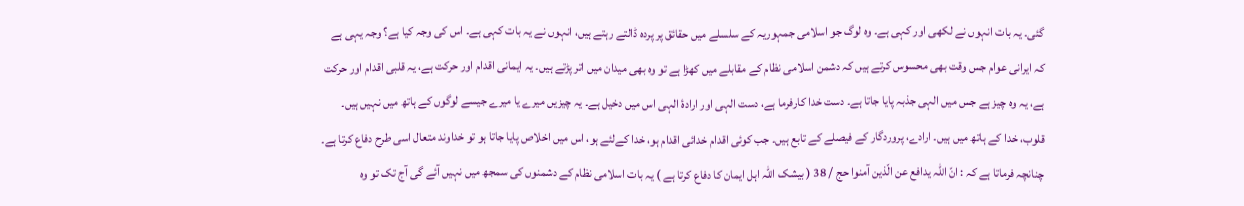گئی۔ یہ بات انہوں نے لکھی اور کہی ہے۔ وہ لوگ جو اسلامی جمہوریہ کے سلسلے میں حقائق پر پردہ ڈالتے رہتے ہیں، انہوں نے یہ بات کہی ہے۔ اس کی وجہ کیا ہے؟ وجہ یہی ہے کہ ایرانی عوام جس وقت بھی محسوس کرتے ہیں کہ دشمن اسلامی نظام کے مقابلے میں کھڑا ہے تو وہ بھی میدان میں اتر پڑتے ہیں۔ یہ ایمانی اقدام اور حرکت ہے، یہ قلبی اقدام اور حرکت ہے، یہ وہ چیز ہے جس میں الہی جذبہ پایا جاتا ہے۔ دست خدا کارفرما ہے، دست الہی اور ارادۂ الہی اس میں دخیل ہے۔ یہ چیزيں میرے یا میرے جیسے لوگوں کے ہاتھ میں نہیں ہیں۔ قلوب، خدا کے ہاتھ میں ہیں۔ ارادے، پروردگار کے فیصلے کے تابع ہیں۔ جب کوئی اقدام خدائی اقدام ہو، خدا کےلئے ہو، اس میں اخلاص پایا جاتا ہو تو خداوند متعال اسی طرح دفاع کرتا ہے۔ چنانچہ فرماتا ہے کہ : انّ اللہ یدافع عن الّذین آمنوا حج / 38 ( بیشک اللہ اہل ایمان کا دفاع کرتا ہے ) یہ بات اسلامی نظام کے دشمنوں کی سمجھ میں نہیں آئے گی آج تک تو وہ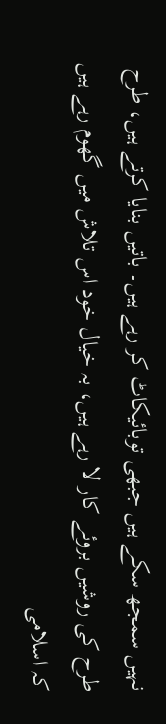نہیں سمجھ سکے ہیں جبھی توبائیکاٹ کر رہے ہیں۔ باتیں بنایا کرتے ہیں، طرح طرح کی روشیں بروئے کار لا رہے ہیں، بہ خیال خود اس تلاش میں گھوم رہے ہیں کہ اسلامی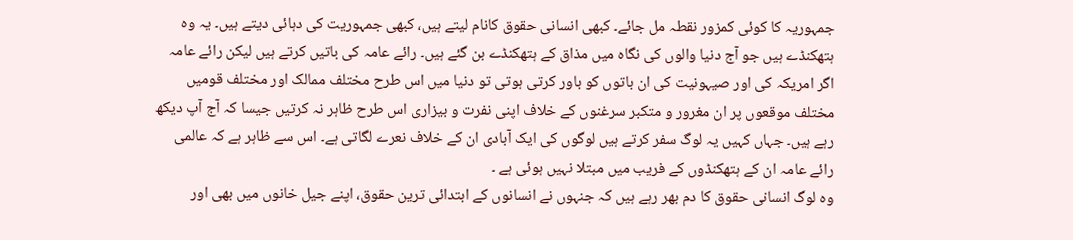جمہوریہ کا کوئی کمزور نقطہ مل جائے۔ کبھی انسانی حقوق کانام لیتے ہیں، کبھی جمہوریت کی دہائی دیتے ہیں۔ یہ وہ ہتھکنڈے ہیں جو آج دنیا والوں کی نگاہ میں مذاق کے ہتھکنڈے بن گئے ہیں۔ رائے عامہ کی باتیں کرتے ہیں لیکن رائے عامہ اگر امریکہ کی اور صیہونیت کی ان باتوں کو باور کرتی ہوتی تو دنیا میں اس طرح مختلف ممالک اور مختلف قومیں مختلف موقعوں پر ان مغرور و متکبر سرغنوں کے خلاف اپنی نفرت و بیزاری اس طرح ظاہر نہ کرتیں جیسا کہ آج آپ دیکھ رہے ہیں۔ جہاں کہیں یہ لوگ سفر کرتے ہیں لوگوں کی ایک آبادی ان کے خلاف نعرے لگاتی ہے۔ اس سے ظاہر ہے کہ عالمی رائے عامہ ان کے ہتھکنڈوں کے فریب میں مبتلا نہیں ہوئی ہے ۔
وہ لوگ انسانی حقوق کا دم بھر رہے ہیں کہ جنہوں نے انسانوں کے ابتدائی ترین حقوق، اپنے جیل خانوں میں بھی اور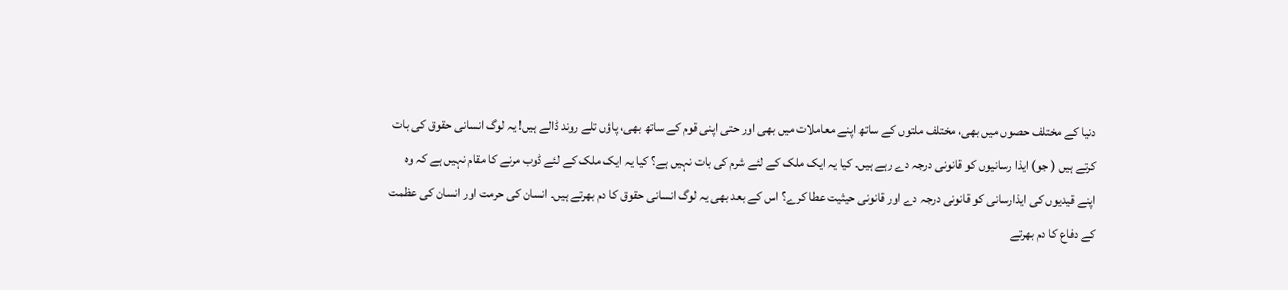دنیا کے مختلف حصوں میں بھی، مختلف ملتوں کے ساتھ اپنے معاملات میں بھی اور حتی اپنی قوم کے ساتھ بھی، پاؤں تلے روند ڈالے ہیں! یہ لوگ انسانی حقوق کی بات کرتے ہیں ( جو) ایذا رسانیوں کو قانونی درجہ دے رہے ہیں۔ کیا یہ ایک ملک کے لئے شرم کی بات نہیں ہے؟ کیا یہ ایک ملک کے لئے ڈوب مرنے کا مقام نہیں ہے کہ وہ اپنے قیدیوں کی ایذارسانی کو قانونی درجہ دے اور قانونی حیثیت عطا کرے؟ اس کے بعد بھی یہ لوگ انسانی حقوق کا دم بھرتے ہیں۔ انسان کی حرمت اور انسان کی عظمت کے دفاع کا دم بھرتے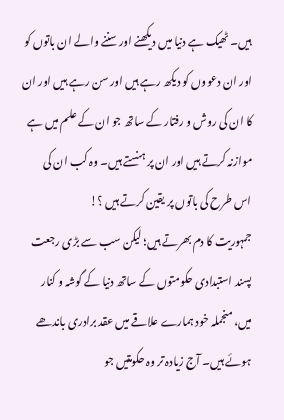ہیں۔ ٹھیک ہے دنیا میں دیکھنے اور سننے والے ان باتوں کو اور ان دعووں کو دیکھ رہے ہیں اور سن رہے ہیں اور ان کا ان کی روش و رفتار کے ساتھ جو ان کے علم میں ہے موازنہ کرتے ہیں اور ان پر ہنستے ہیں۔ وہ کب ان کی اس طرح کی باتوں پر یقین کرتے ہیں ؟!
جمہوریت کا دم بھرتے ہیں؛ لیکن سب سے بڑی رجعت پسند استبدادی حکومتوں کے ساتھ دنیا کے گوشہ و کنار میں، منجملہ خود ہمارے علاقے میں عقد برادری باندھے ہوئے ہیں۔ آج زيادہ تر وہ حکومتیں جو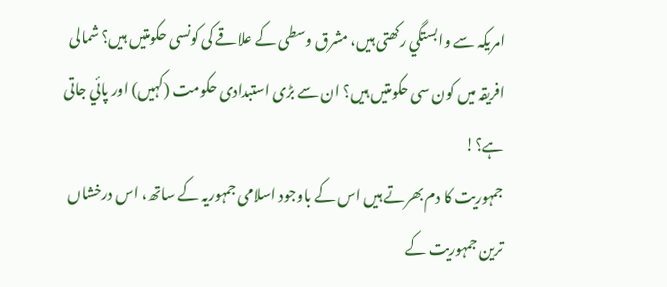امریکہ سے وابستگي رکھتی ہیں، مشرق وسطی کے علاقے کی کونسی حکومتیں ہیں؟ شمالی افریقہ میں کون سی حکومتیں ہیں؟ ان سے بڑی استبدادی حکومت (کہیں) اور پائي جاتی ہے؟!
جمہوریت کا دم بھرتے ہیں اس کے باوجود اسلامی جمہوریہ کے ساتھ، اس درخشاں ترین جمہوریت کے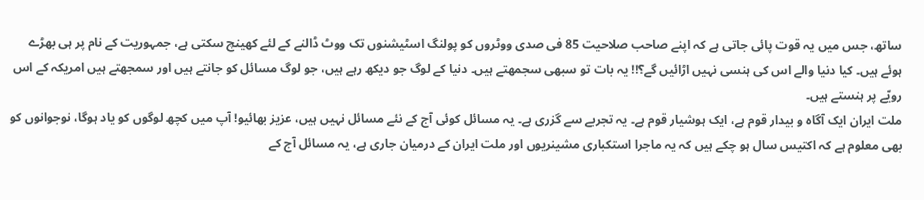ساتھ، جس میں یہ قوت پائی جاتی ہے کہ اپنے صاحب صلاحیت 85 فی صدی ووٹروں کو پولنگ اسٹیشنوں تک ووٹ ڈالنے کے لئے کھینچ سکتی ہے، جمہوریت کے نام پر ہی بھڑے ہوئے ہیں۔ کیا دنیا والے اس کی ہنسی نہیں اڑائیں گے؟!! یہ بات تو سبھی سجمھتے ہیں۔ دنیا کے لوگ جو دیکھ رہے ہیں، جو لوگ مسائل کو جانتے ہیں اور سمجھتے ہیں امریکہ کے اس رویّے پر ہنستے ہیں۔
ملت ایران ایک آگاہ و بیدار قوم ہے، ایک ہوشیار قوم ہے۔ یہ تجربے سے گزری ہے۔ یہ مسائل کوئی آج کے نئے مسائل نہیں ہیں، عزيز بھائیو! آپ میں کچھ لوگوں کو یاد ہوگا، نوجوانوں کو بھی معلوم ہے کہ اکتیس سال ہو چکے ہیں کہ یہ ماجرا استکباری مشینریوں اور ملت ایران کے درمیان جاری ہے، یہ مسائل آج کے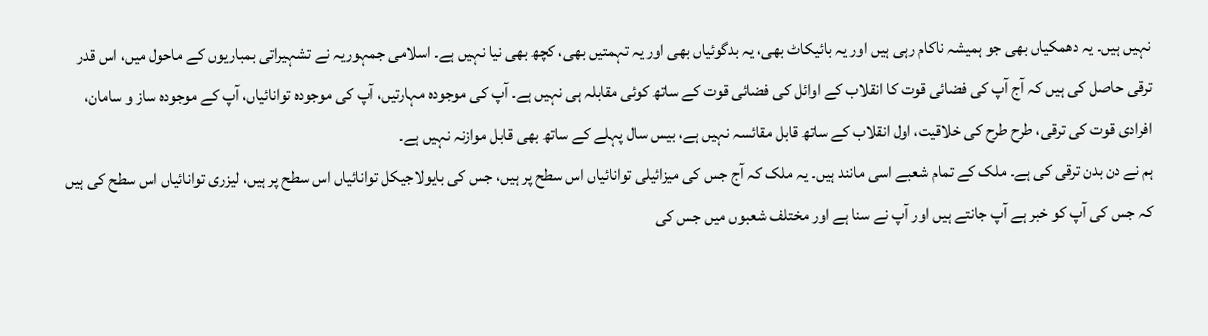نہیں ہیں۔ یہ دھمکیاں بھی جو ہمیشہ ناکام رہی ہیں اور یہ بائیکاٹ بھی، یہ بدگوئیاں بھی اور یہ تہمتیں بھی، کچھ بھی نیا نہیں ہے۔ اسلامی جمہوریہ نے تشہیراتی بمباریوں کے ماحول میں، اس قدر ترقی حاصل کی ہیں کہ آج آپ کی فضائی قوت کا انقلاب کے اوائل کی فضائی قوت کے ساتھ کوئی مقابلہ ہی نہیں ہے۔ آپ کی موجودہ مہارتیں، آپ کی موجودہ توانائیاں، آپ کے موجودہ ساز و سامان، افرادی قوت کی ترقی، طرح طرح کی خلاقیت، اول انقلاب کے ساتھ قابل مقائسہ نہیں ہے، بیس سال پہلے کے ساتھ بھی قابل موازنہ نہیں ہے۔
ہم نے دن بدن ترقی کی ہے۔ ملک کے تمام شعبے اسی مانند ہیں۔ یہ ملک کہ آج جس کی میزائیلی توانائیاں اس سطح پر ہیں، جس کی بایولاجیکل توانائیاں اس سطح پر ہیں، لیزری توانائیاں اس سطح کی ہیں کہ جس کی آپ کو خبر ہے آپ جانتے ہیں اور آپ نے سنا ہے اور مختلف شعبوں میں جس کی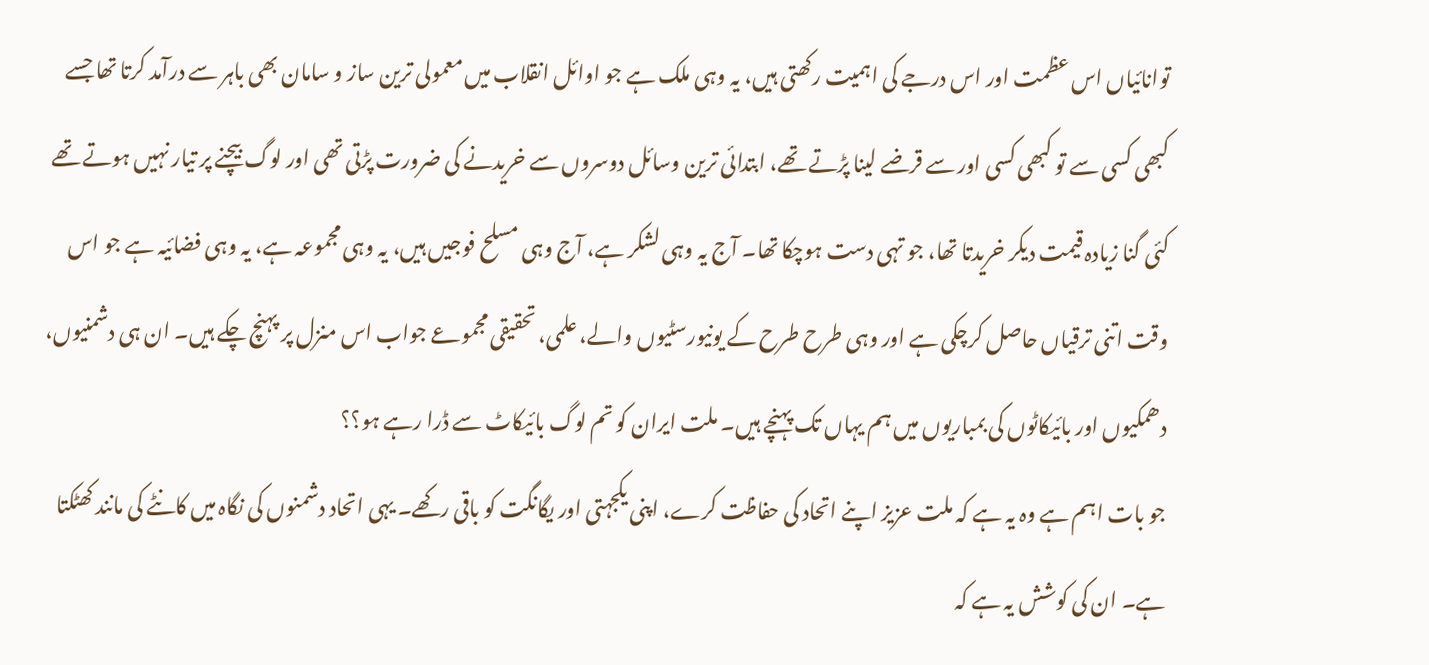توانائیاں اس عظمت اور اس درجے کی اہمیت رکھتی ہیں، یہ وہی ملک ہے جو اوائل انقلاب میں معمولی ترین ساز و سامان بھی باہر سے درآمد کرتا تھا جسے کبھی کسی سے تو کبھی کسی اور سے قرضے لینا پڑتے تھے، ابتدائی ترین وسائل دوسروں سے خریدنے کی ضرورت پڑتی تھی اور لوگ بیچنے پر تیار نہیں ہوتے تھے کئی گنا زیادہ قیمت دیکر خریدتا تھا، جو تہی دست ہوچکا تھا۔ آج یہ وہی لشکر ہے، آج وہی مسلح فوجیں ہیں، یہ وہی مجموعہ ہے، یہ وہی فضائیہ ہے جو اس وقت اتنی ترقیاں حاصل کرچکی ہے اور وہی طرح طرح کے یونیورسٹیوں والے، علمی، تحقیقی مجموعے جواب اس منزل پر پہنچ چکے ہیں۔ ان ہی دشمنیوں، دھمکیوں اور بائیکاٹوں کی بمباریوں میں ہم یہاں تک پہنچے ہیں۔ ملت ایران کو تم لوگ بائیکاٹ سے ڈرا رہے ہو؟؟
جو بات اہم ہے وہ یہ ہے کہ ملت عزيز اپنے اتحاد کی حفاظت کرے، اپنی یکجہتی اور یگانگت کو باقی رکھے۔ یہی اتحاد دشمنوں کی نگاہ میں کانٹے کی مانند کھٹکتا ہے۔ ان کی کوشش یہ ہے کہ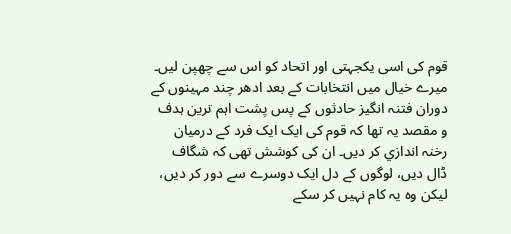قوم کی اسی یکجہتی اور اتحاد کو اس سے چھپن لیں۔ میرے خیال میں انتخابات کے بعد ادھر چند مہینوں کے دوران فتنہ انگیز حادثوں کے پس پشت اہم ترین ہدف و مقصد یہ تھا کہ قوم کی ایک ایک فرد کے درمیان رخنہ اندازي کر دیں۔ ان کی کوشش تھی کہ شگاف ڈال دیں، لوگوں کے دل ایک دوسرے سے دور کر دیں، لیکن وہ یہ کام نہیں کر سکے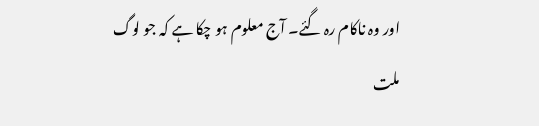اور وہ ناکام رہ گئے۔ آج معلوم ہو چکا ہے کہ جو لوگ ملت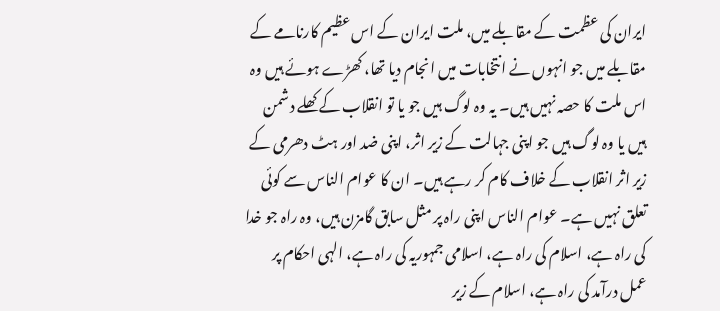ایران کی عظمت کے مقابلے میں، ملت ایران کے اس عظیم کارنامے کے مقابلے میں جو انہوں نے انتخابات میں انجام دیا تھا، کھڑے ہوئے ہیں وہ اس ملت کا حصہ نہیں ہیں۔ یہ وہ لوگ ہیں جو یا تو انقلاب کے کھلے دشمن ہیں یا وہ لوگ ہیں جو اپنی جہالت کے زیر اثر، اپنی ضد اور ہٹ دھرمی کے زير اثر انقلاب کے خلاف کام کر رہے ہیں۔ ان کا عوام الناس سے کوئی تعلق نہیں ہے۔ عوام الناس اپنی راہ پر مثل سابق گامزن ہیں، وہ راہ جو خدا کی راہ ہے، اسلام کی راہ ہے، اسلامی جمہوریہ کی راہ ہے، الہی احکام پر عمل درآمد کی راہ ہے، اسلام کے زير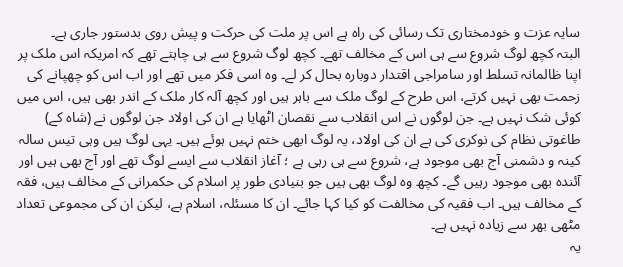سایہ عزت و خودمختاری تک رسائی کی راہ ہے اس پر ملت کی حرکت و پیش روی بدستور جاری ہے۔
البتہ کچھ لوگ شروع سے ہی اس کے مخالف تھے۔ کچھ لوگ شروع سے ہی چاہتے تھے کہ امریکہ اس ملک پر اپنا ظالمانہ تسلط اور سامراجی اقتدار دوبارہ بحال کر لے۔ وہ اسی فکر میں تھے اور اب اس کو چھپانے کی زحمت بھی نہیں کرتے، اس طرح کے لوگ ملک سے باہر ہیں اور کچھ آلہ کار ملک کے اندر بھی ہیں، اس میں کوئی شک نہیں ہے۔ جن لوگوں نے اس انقلاب سے نقصان اٹھایا ہے ان کی اولاد جن لوگوں نے (شاہ کے) طاغوتی نظام کی نوکری کی ہے ان کی اولاد، یہ لوگ ابھی ختم نہیں ہوئے ہیں۔ یہی لوگ ہیں وہی تیس سالہ کینہ و دشمنی آج بھی موجود ہے، شروع سے ہی رہی ہے ؛ آغاز انقلاب سے ایسے لوگ تھے اور آج بھی ہیں اور آئندہ بھی موجود رہیں گے۔ کچھ وہ لوگ بھی ہیں جو بنیادی طور پر اسلام کی حکمرانی کے مخالف ہیں، فقہ کے مخالف ہیں۔ اب فقیہ کی مخالفت کو کیا کہا جائے۔ ان کا مسئلہ، اسلام ہے، لیکن ان کی مجموعی تعداد مٹھی بھر سے زیادہ نہیں ہے۔
یہ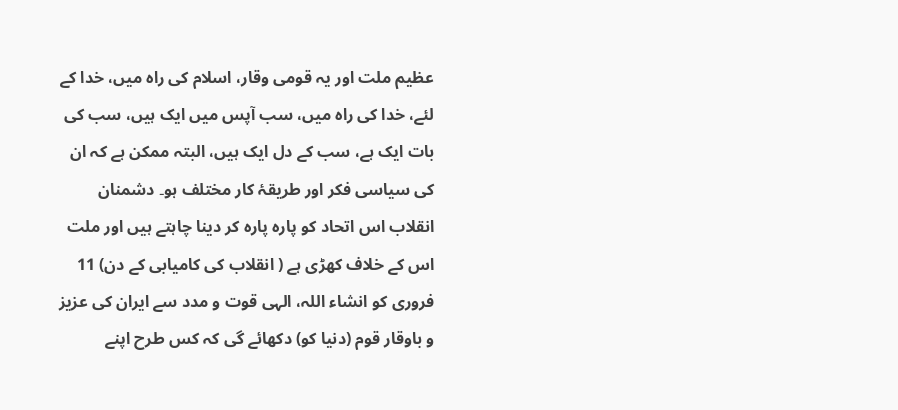عظیم ملت اور یہ قومی وقار، اسلام کی راہ میں، خدا کے لئے، خدا کی راہ میں، سب آپس میں ایک ہیں، سب کی بات ایک ہے، سب کے دل ایک ہیں، البتہ ممکن ہے کہ ان کی سیاسی فکر اور طریقۂ کار مختلف ہو۔ دشمنان انقلاب اس اتحاد کو پارہ پارہ کر دینا چاہتے ہیں اور ملت اس کے خلاف کھڑی ہے ( انقلاب کی کامیابی کے دن) 11 فروری کو انشاء اللہ، الہی قوت و مدد سے ایران کی عزیز و باوقار قوم (دنیا کو) دکھائے گی کہ کس طرح اپنے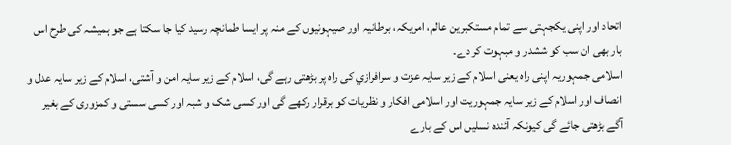اتحاد اور اپنی یکجہتی سے تمام مستکبرین عالم، امریکہ، برطانیہ اور صیہونیوں کے منہ پر ایسا طمانچہ رسید کیا جا سکتا ہے جو ہمیشہ کی طرح اس بار بھی ان سب کو ششدر و مبہوت کر دے۔
اسلامی جمہوریہ اپنی راہ یعنی اسلام کے زیر سایہ عزت و سرافرازي کی راہ پر بڑھتی رہے گی، اسلام کے زير سایہ امن و آشتی، اسلام کے زير سایہ عدل و انصاف اور اسلام کے زیر سایہ جمہوریت اور اسلامی افکار و نظریات کو برقرار رکھے گی اور کسی شک و شبہ اور کسی سستی و کمزوری کے بغیر آگے بڑھتی جائے گی کیونکہ آئندہ نسلیں اس کے بارے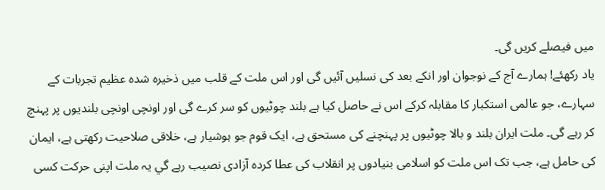میں فیصلے کریں گی۔
یاد رکھئے! ہمارے آج کے نوجوان اور انکے بعد کی نسلیں آئیں گی اور اس ملت کے قلب میں ذخیرہ شدہ عظیم تجربات کے سہارے، جو عالمی استکبار کا مقابلہ کرکے اس نے حاصل کیا ہے بلند چوٹیوں کو سر کرے گی اور اونچی اونچی بلندیوں پر پہنچ کر رہے گی۔ ملت ایران بلند و بالا چوٹیوں پر پہنچنے کی مستحق ہے، ایک قوم جو ہوشیار ہے، خلاقی صلاحیت رکھتی ہے، ایمان کی حامل ہے، جب تک اس ملت کو اسلامی بنیادوں پر انقلاب کی عطا کردہ آزادی نصیب رہے گي یہ ملت اپنی حرکت کسی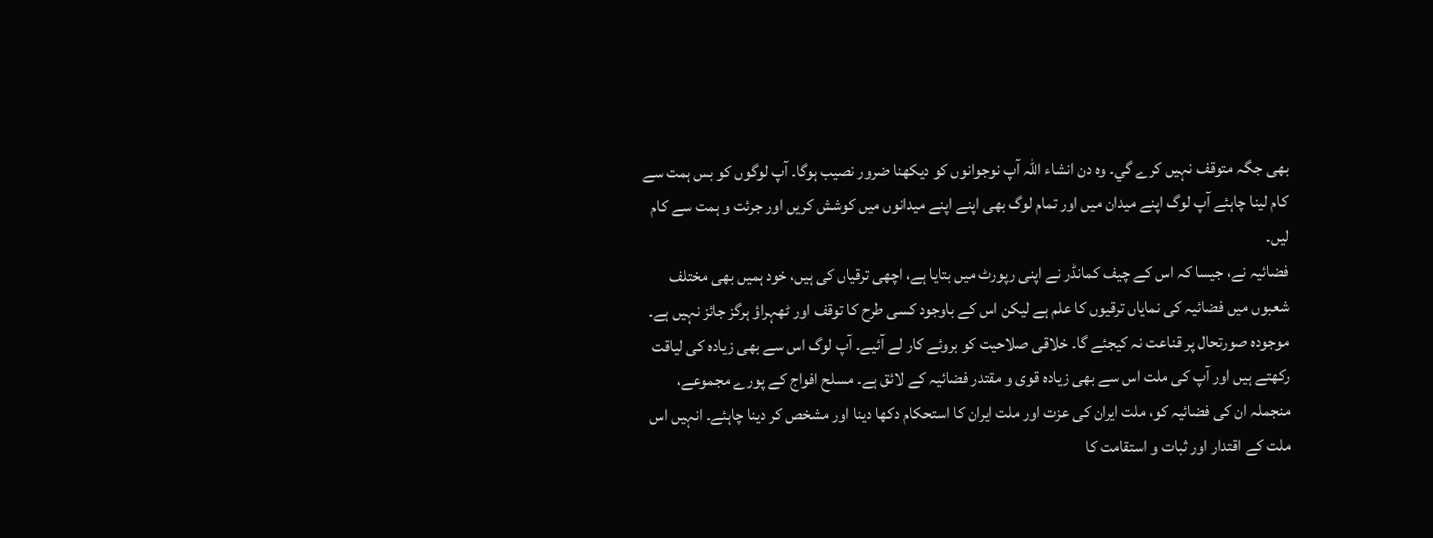بھی جگہ متوقف نہیں کرے گي۔ وہ دن انشاء اللہ آپ نوجوانوں کو دیکھنا ضرور نصیب ہوگا۔ آپ لوگوں کو بس ہمت سے کام لینا چاہئے آپ لوگ اپنے میدان میں اور تمام لوگ بھی اپنے اپنے میدانوں میں کوشش کریں اور جرئت و ہمت سے کام لیں۔
فضائیہ نے، جیسا کہ اس کے چیف کمانڈر نے اپنی رپورٹ میں بتایا ہے، اچھی ترقیاں کی ہیں، خود ہمیں بھی مختلف شعبوں میں فضائیہ کی نمایاں ترقیوں کا علم ہے لیکن اس کے باوجود کسی طرح کا توقف اور ٹھہراؤ ہرگز جائز نہیں ہے۔ موجودہ صورتحال پر قناعت نہ کیجئے گا۔ خلاقی صلاحیت کو بروئے کار لے آئیے۔ آپ لوگ اس سے بھی زيادہ کی لیاقت رکھتے ہیں اور آپ کی ملت اس سے بھی زيادہ قوی و مقتدر فضائیہ کے لائق ہے۔ مسلح افواج کے پورے مجموعے، منجملہ ان کی فضائیہ کو، ملت ایران کی عزت اور ملت ایران کا استحکام دکھا دینا اور مشخص کر دینا چاہئے۔ انہیں اس ملت کے اقتدار اور ثبات و استقامت کا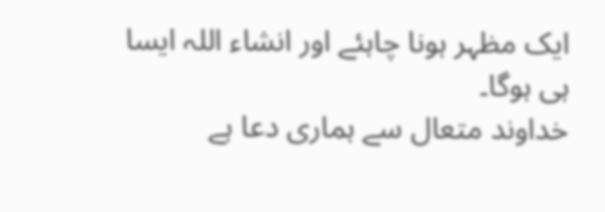ایک مظہر ہونا چاہئے اور انشاء اللہ ایسا ہی ہوگا۔
خداوند متعال سے ہماری دعا ہے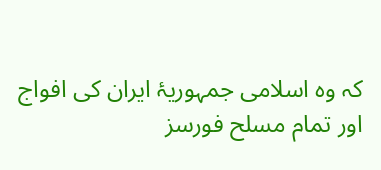کہ وہ اسلامی جمہوریۂ ایران کی افواج اور تمام مسلح فورسز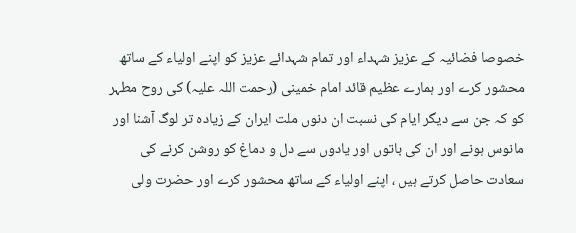خصوصا فضائیہ کے عزیز شہداء اور تمام شہدائے عزيز کو اپنے اولیاء کے ساتھ محشور کرے اور ہمارے عظیم قائد امام خمینی (رحمت اللہ علیہ) کی روح مطہر کو کہ جن سے دیگر ایام کی نسبت ان دنوں ملت ایران کے زيادہ تر لوگ آشنا اور مانوس ہونے اور ان کی باتوں اور یادوں سے دل و دماغ کو روشن کرنے کی سعادت حاصل کرتے ہیں ، اپنے اولیاء کے ساتھ محشور کرے اور حضرت ولی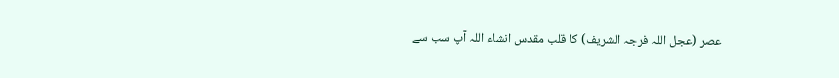عصر (عجل اللہ فرجہ الشریف) کا قلب مقدس انشاء اللہ آپ سب سے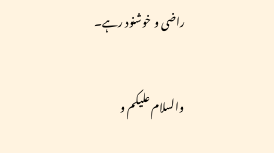راضی و خوشنود رہے۔

والسلام علیکم و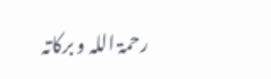رحمۃ اللہ و برکاتہ